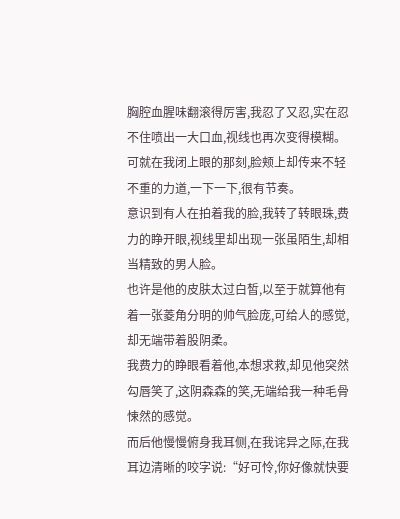胸腔血腥味翻滚得厉害,我忍了又忍,实在忍不住喷出一大口血,视线也再次变得模糊。
可就在我闭上眼的那刻,脸颊上却传来不轻不重的力道,一下一下,很有节奏。
意识到有人在拍着我的脸,我转了转眼珠,费力的睁开眼,视线里却出现一张虽陌生,却相当精致的男人脸。
也许是他的皮肤太过白皙,以至于就算他有着一张菱角分明的帅气脸庞,可给人的感觉,却无端带着股阴柔。
我费力的睁眼看着他,本想求救,却见他突然勾唇笑了,这阴森森的笑,无端给我一种毛骨悚然的感觉。
而后他慢慢俯身我耳侧,在我诧异之际,在我耳边清晰的咬字说:“好可怜,你好像就快要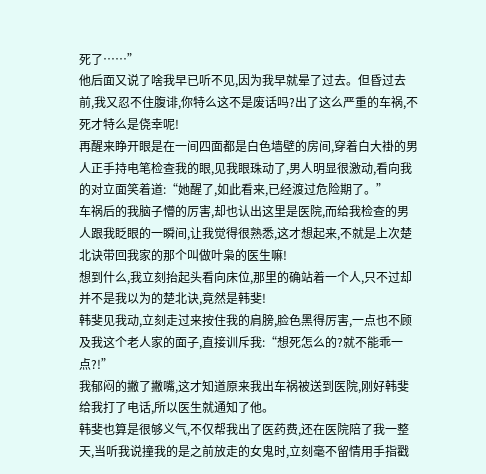死了……”
他后面又说了啥我早已听不见,因为我早就晕了过去。但昏过去前,我又忍不住腹诽,你特么这不是废话吗?出了这么严重的车祸,不死才特么是侥幸呢!
再醒来睁开眼是在一间四面都是白色墙壁的房间,穿着白大褂的男人正手持电笔检查我的眼,见我眼珠动了,男人明显很激动,看向我的对立面笑着道:“她醒了,如此看来,已经渡过危险期了。”
车祸后的我脑子懵的厉害,却也认出这里是医院,而给我检查的男人跟我眨眼的一瞬间,让我觉得很熟悉,这才想起来,不就是上次楚北诀带回我家的那个叫做叶枭的医生嘛!
想到什么,我立刻抬起头看向床位,那里的确站着一个人,只不过却并不是我以为的楚北诀,竟然是韩斐!
韩斐见我动,立刻走过来按住我的肩膀,脸色黑得厉害,一点也不顾及我这个老人家的面子,直接训斥我:“想死怎么的?就不能乖一点?!”
我郁闷的撇了撇嘴,这才知道原来我出车祸被送到医院,刚好韩斐给我打了电话,所以医生就通知了他。
韩斐也算是很够义气,不仅帮我出了医药费,还在医院陪了我一整天,当听我说撞我的是之前放走的女鬼时,立刻毫不留情用手指戳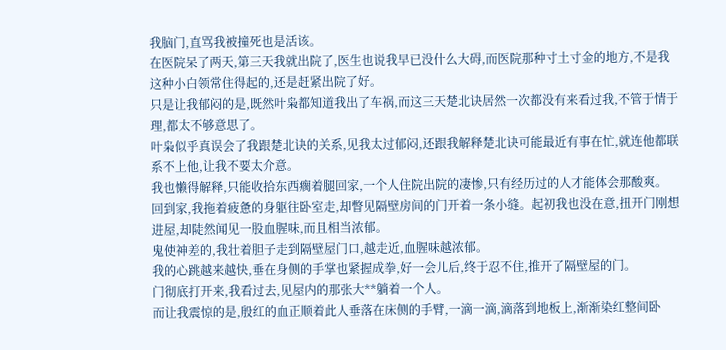我脑门,直骂我被撞死也是活该。
在医院呆了两天,第三天我就出院了,医生也说我早已没什么大碍,而医院那种寸土寸金的地方,不是我这种小白领常住得起的,还是赶紧出院了好。
只是让我郁闷的是,既然叶枭都知道我出了车祸,而这三天楚北诀居然一次都没有来看过我,不管于情于理,都太不够意思了。
叶枭似乎真误会了我跟楚北诀的关系,见我太过郁闷,还跟我解释楚北诀可能最近有事在忙,就连他都联系不上他,让我不要太介意。
我也懒得解释,只能收拾东西瘸着腿回家,一个人住院出院的凄惨,只有经历过的人才能体会那酸爽。
回到家,我拖着疲惫的身躯往卧室走,却瞥见隔壁房间的门开着一条小缝。起初我也没在意,扭开门刚想进屋,却陡然闻见一股血腥味,而且相当浓郁。
鬼使神差的,我壮着胆子走到隔壁屋门口,越走近,血腥味越浓郁。
我的心跳越来越快,垂在身侧的手掌也紧握成拳,好一会儿后,终于忍不住,推开了隔壁屋的门。
门彻底打开来,我看过去,见屋内的那张大**躺着一个人。
而让我震惊的是,殷红的血正顺着此人垂落在床侧的手臂,一滴一滴,滴落到地板上,渐渐染红整间卧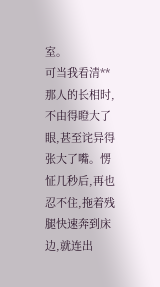室。
可当我看清**那人的长相时,不由得瞪大了眼,甚至诧异得张大了嘴。愣怔几秒后,再也忍不住,拖着残腿快速奔到床边,就连出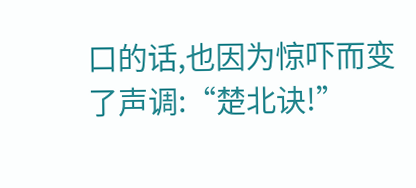口的话,也因为惊吓而变了声调:“楚北诀!”